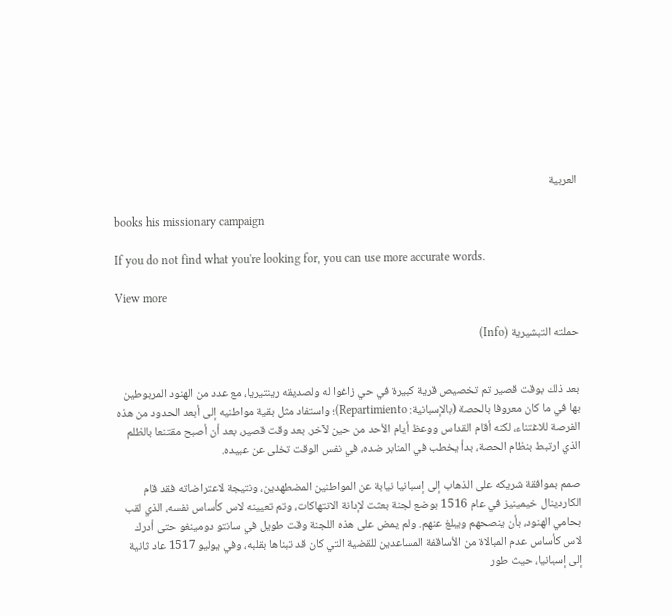العربية

books his missionary campaign

If you do not find what you're looking for, you can use more accurate words.

View more

حملته التبشيرية (Info)


بعد ذلك بوقت قصير تم تخصيص قرية كبيرة في حي زاغوا له ولصديقه رينتيريا، مع عدد من الهنود المربوطين بها في ما كان معروفا بالحصة (بالإسبانية: Repartimiento)؛ واستفاد مثل بقية مواطنيه إلى أبعد الحدود من هذه الفرصة للاغتناء، لكنه أقام القداس ووعظ أيام الأحد من حين لآخر. بعد وقت قصير، بعد أن أصبح مقتنعا بالظلم الذي ارتبط بنظام الحصة، بدأ يخطب في المنابر ضده، في نفس الوقت تخلى عن عبيده.

صمم بموافقة شريكه على الذهاب إلى إسبانيا نيابة عن المواطنين المضطهدين، ونتيجة لاعتراضاته فقد قام الكاردينال خيمينيز في عام 1516 بوضع لجنة بعثت لإدانة الانتهاكات، وتم تعيينه لاس كأساس نفسه، الذي لقب بحامي الهنود، بأن ينصحهم ويبلغ عنهم. ولم يمض على هذه اللجنة وقت طويل في سانتو دومينغو حتى أدرك لاس كأساس عدم المبالاة من الأساقفة المساعدين للقضية التي كان قد تبناها بقلبه، وفي يوليو 1517 عاد ثانية إلى إسبانيا، حيث طور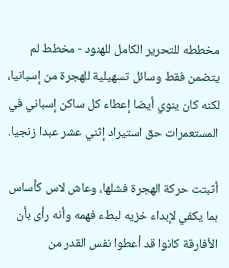مخططه للتحرير الكامل للهنود - مخطط لم يتضمن فقط وسائل تسهيلية للهجرة من إسبانيا، لكنه كان ينوي أيضا إعطاء كل ساكن إسباني في المستعمرات حق استيراد إثني عشر عبدا زنجيا.

أثبتت حركة الهجرة فشلها، وعاش لاس كأساس بما يكفي لإبداء خزيه لبطء فهمه وأنه رأى بأن الأفارقة كانوا قد أعطوا نفس القدر من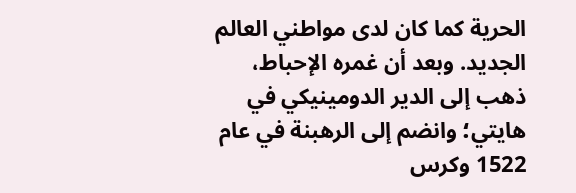الحرية كما كان لدى مواطني العالم الجديد. وبعد أن غمره الإحباط، ذهب إلى الدير الدومينيكي في هايتي؛ وانضم إلى الرهبنة في عام 1522 وكرس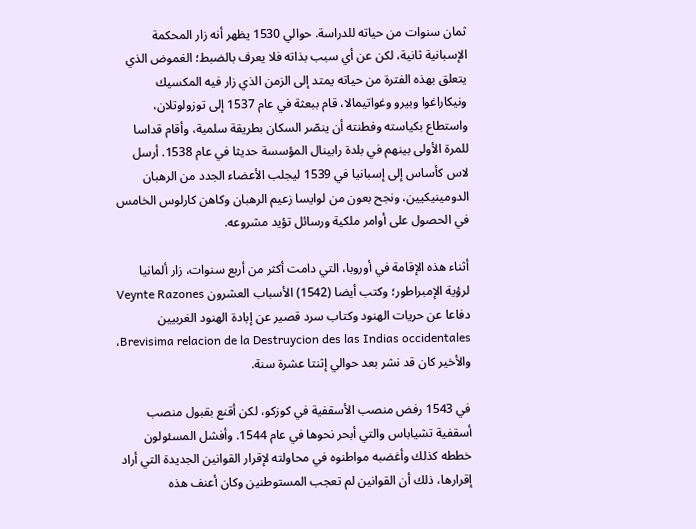ثمان سنوات من حياته للدراسة. حوالي 1530 يظهر أنه زار المحكمة الإسبانية ثانية، لكن عن أي سبب بذاته فلا يعرف بالضبط؛ الغموض الذي يتعلق بهذه الفترة من حياته يمتد إلى الزمن الذي زار فيه المكسيك ونيكاراغوا وبيرو وغواتيمالا، قام ببعثة في عام 1537 إلى توزولوتلان، واستطاع بكياسته وفطنته أن ينصّر السكان بطريقة سلمية، وأقام قداسا للمرة الأولى بينهم في بلدة رابينال المؤسسة حديثا في عام 1538. أرسل لاس كأساس إلى إسبانيا في 1539 ليجلب الأعضاء الجدد من الرهبان الدومينيكيين، ونجح بعون من لوايسا زعيم الرهبان وكاهن كارلوس الخامس في الحصول على أوامر ملكية ورسائل تؤيد مشروعه.

أثناء هذه الإقامة في أوروبا، التي دامت أكثر من أربع سنوات، زار ألمانيا لرؤية الإمبراطور؛ وكتب أيضا (1542) الأسباب العشرون Veynte Razones دفاعا عن حريات الهنود وكتاب سرد قصير عن إبادة الهنود الغربيين Brevisima relacion de la Destruycion des las Indias occidentales، والأخير كان قد نشر بعد حوالي إثنتا عشرة سنة.

في 1543 رفض منصب الأسقفية في كوزكو، لكن أقنع بقبول منصب أسقفية تشياباس والتي أبحر نحوها في عام 1544. وأفشل المسئولون خططه كذلك وأغضبه مواطنوه في محاولته لإقرار القوانين الجديدة التي أراد إقرارها، ذلك أن القوانين لم تعجب المستوطنين وكان أعنف هذه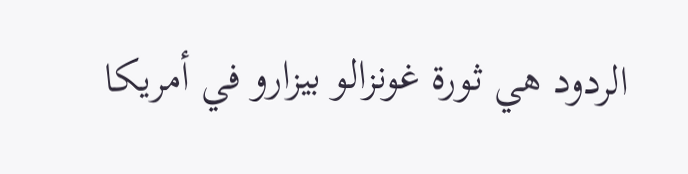الردود هي ثورة غونزالو بيزارو في أمريكا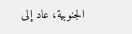الجنوبية، عاد إلى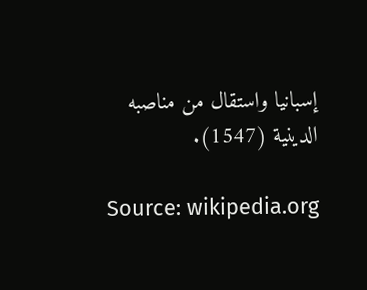إسبانيا واستقال من مناصبه الدينية (1547).

Source: wikipedia.org